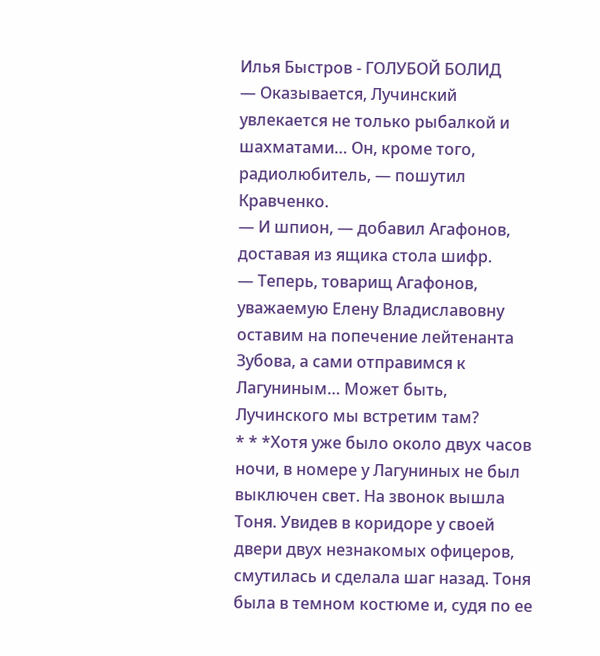Илья Быстров - ГОЛУБОЙ БОЛИД
— Оказывается, Лучинский увлекается не только рыбалкой и шахматами… Он, кроме того, радиолюбитель, — пошутил Кравченко.
— И шпион, — добавил Агафонов, доставая из ящика стола шифр.
— Теперь, товарищ Агафонов, уважаемую Елену Владиславовну оставим на попечение лейтенанта Зубова, а сами отправимся к Лагуниным… Может быть, Лучинского мы встретим там?
* * *Хотя уже было около двух часов ночи, в номере у Лагуниных не был выключен свет. На звонок вышла Тоня. Увидев в коридоре у своей двери двух незнакомых офицеров, смутилась и сделала шаг назад. Тоня была в темном костюме и, судя по ее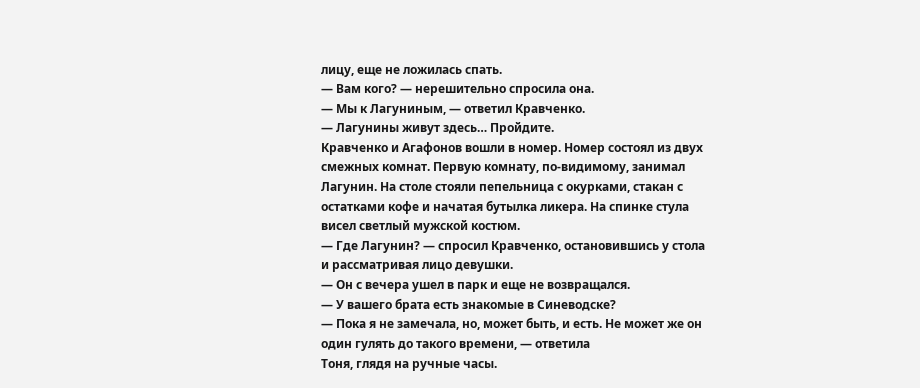лицу, еще не ложилась спать.
— Вам кого? — нерешительно спросила она.
— Мы к Лагуниным, — ответил Кравченко.
— Лагунины живут здесь… Пройдите.
Кравченко и Агафонов вошли в номер. Номер состоял из двух смежных комнат. Первую комнату, по-видимому, занимал Лагунин. На столе стояли пепельница с окурками, стакан с остатками кофе и начатая бутылка ликера. На спинке стула висел светлый мужской костюм.
— Где Лагунин? — спросил Кравченко, остановившись у стола и рассматривая лицо девушки.
— Он с вечера ушел в парк и еще не возвращался.
— У вашего брата есть знакомые в Синеводске?
— Пока я не замечала, но, может быть, и есть. Не может же он один гулять до такого времени, — ответила
Тоня, глядя на ручные часы.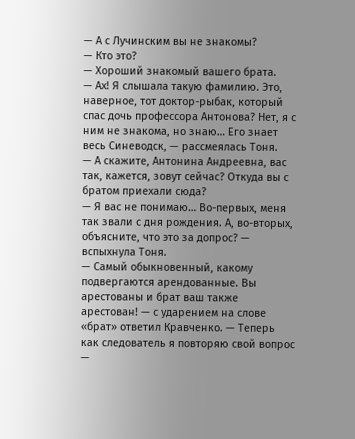— А с Лучинским вы не знакомы?
— Кто это?
— Хороший знакомый вашего брата.
— Ах! Я слышала такую фамилию. Это, наверное, тот доктор-рыбак, который спас дочь профессора Антонова? Нет, я с ним не знакома, но знаю… Его знает весь Синеводск, — рассмеялась Тоня.
— А скажите, Антонина Андреевна, вас так, кажется, зовут сейчас? Откуда вы с братом приехали сюда?
— Я вас не понимаю… Во-первых, меня так звали с дня рождения. А, во-вторых, объясните, что это за допрос? — вспыхнула Тоня.
— Самый обыкновенный, какому подвергаются арендованные. Вы арестованы и брат ваш также арестован! — с ударением на слове «брат» ответил Кравченко. — Теперь как следователь я повторяю свой вопрос —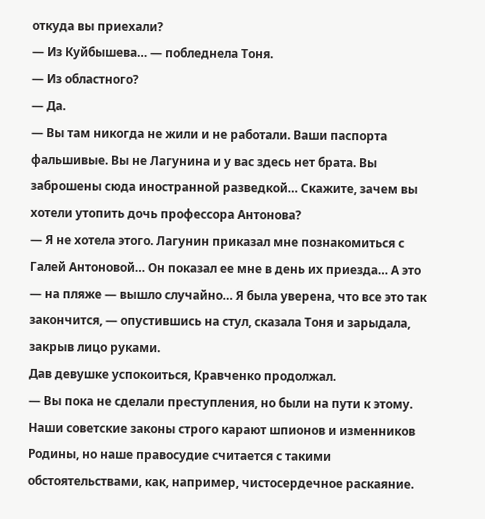откуда вы приехали?
— Из Куйбышева… — побледнела Тоня.
— Из областного?
— Да.
— Вы там никогда не жили и не работали. Ваши паспорта фальшивые. Вы не Лагунина и у вас здесь нет брата. Вы заброшены сюда иностранной разведкой… Скажите, зачем вы хотели утопить дочь профессора Антонова?
— Я не хотела этого. Лагунин приказал мне познакомиться с Галей Антоновой… Он показал ее мне в день их приезда… А это — на пляже — вышло случайно… Я была уверена, что все это так закончится, — опустившись на стул, сказала Тоня и зарыдала, закрыв лицо руками.
Дав девушке успокоиться, Кравченко продолжал.
— Вы пока не сделали преступления, но были на пути к этому. Наши советские законы строго карают шпионов и изменников Родины, но наше правосудие считается с такими обстоятельствами, как, например, чистосердечное раскаяние.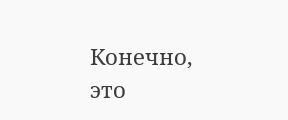Конечно, это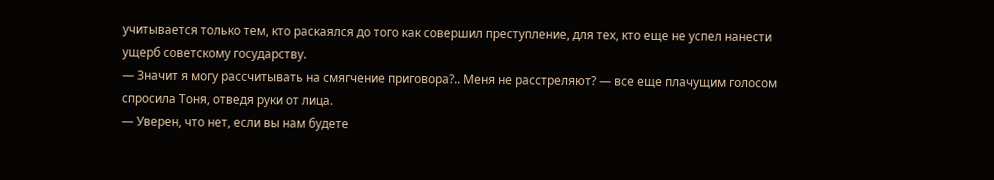учитывается только тем, кто раскаялся до того как совершил преступление, для тех, кто еще не успел нанести ущерб советскому государству.
— Значит я могу рассчитывать на смягчение приговора?.. Меня не расстреляют? — все еще плачущим голосом спросила Тоня, отведя руки от лица.
— Уверен, что нет, если вы нам будете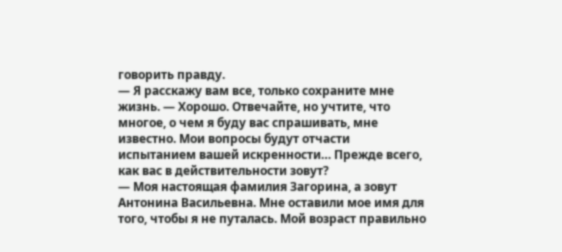говорить правду.
— Я расскажу вам все, только сохраните мне жизнь. — Хорошо. Отвечайте, но учтите, что многое, о чем я буду вас спрашивать, мне известно. Мои вопросы будут отчасти испытанием вашей искренности… Прежде всего, как вас в действительности зовут?
— Моя настоящая фамилия Загорина, а зовут Антонина Васильевна. Мне оставили мое имя для того, чтобы я не путалась. Мой возраст правильно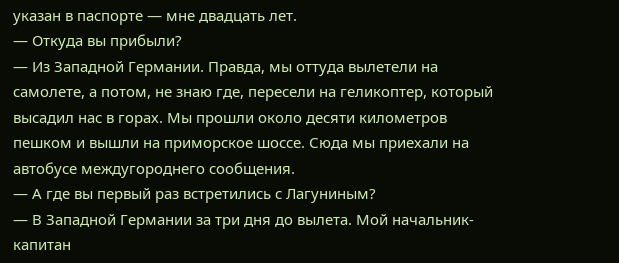указан в паспорте — мне двадцать лет.
— Откуда вы прибыли?
— Из Западной Германии. Правда, мы оттуда вылетели на самолете, а потом, не знаю где, пересели на геликоптер, который высадил нас в горах. Мы прошли около десяти километров пешком и вышли на приморское шоссе. Сюда мы приехали на автобусе междугороднего сообщения.
— А где вы первый раз встретились с Лагуниным?
— В Западной Германии за три дня до вылета. Мой начальник- капитан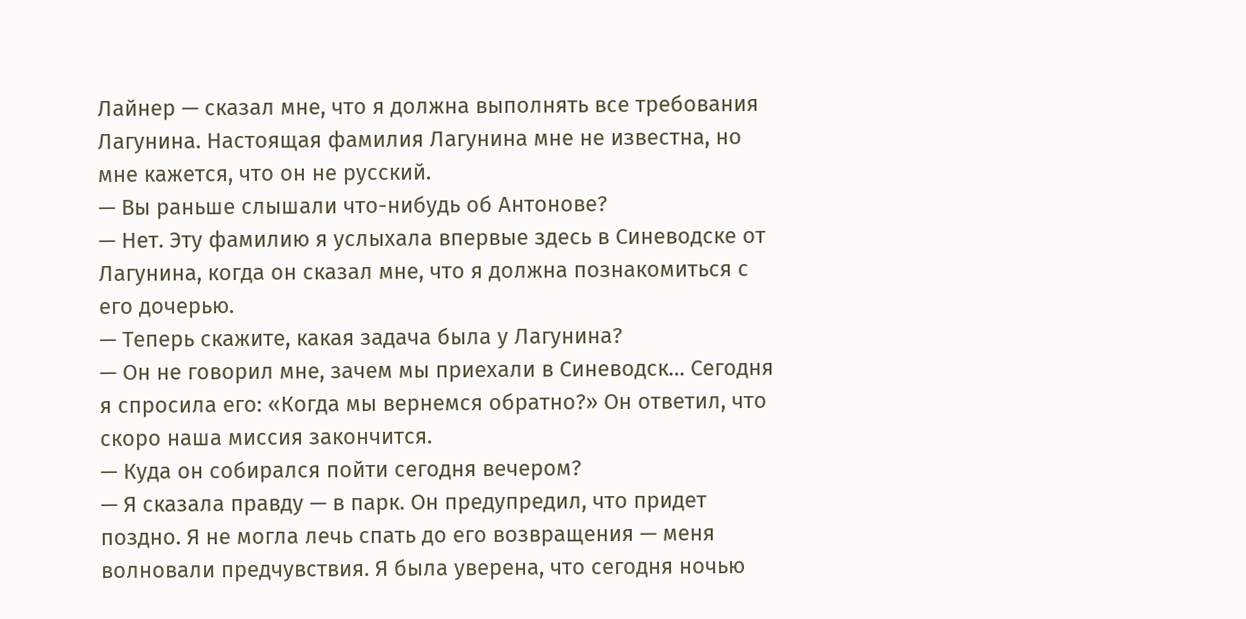Лайнер — сказал мне, что я должна выполнять все требования Лагунина. Настоящая фамилия Лагунина мне не известна, но мне кажется, что он не русский.
— Вы раньше слышали что-нибудь об Антонове?
— Нет. Эту фамилию я услыхала впервые здесь в Синеводске от Лагунина, когда он сказал мне, что я должна познакомиться с его дочерью.
— Теперь скажите, какая задача была у Лагунина?
— Он не говорил мне, зачем мы приехали в Синеводск… Сегодня я спросила его: «Когда мы вернемся обратно?» Он ответил, что скоро наша миссия закончится.
— Куда он собирался пойти сегодня вечером?
— Я сказала правду — в парк. Он предупредил, что придет поздно. Я не могла лечь спать до его возвращения — меня волновали предчувствия. Я была уверена, что сегодня ночью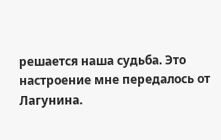решается наша судьба. Это настроение мне передалось от Лагунина.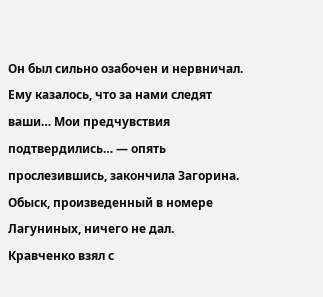Он был сильно озабочен и нервничал. Ему казалось, что за нами следят ваши… Мои предчувствия подтвердились… — опять прослезившись, закончила Загорина.
Обыск, произведенный в номере Лагуниных, ничего не дал.
Кравченко взял с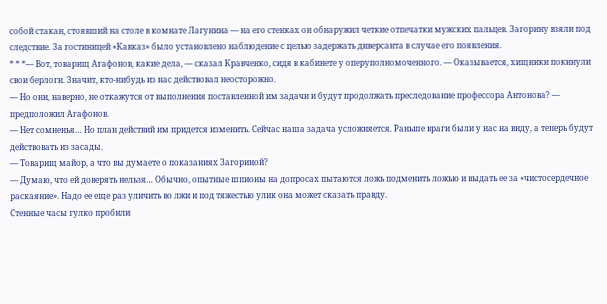собой стакан, стоявший на столе в комнате Лагунина — на его стенках он обнаружил четкие отпечатки мужских пальцев. Загорину взяли под следствие. За гостиницей «Кавказ» было установлено наблюдение с целью задержать диверсанта в случае его появления.
* * *— Вот, товарищ Агафонов, какие дела, — сказал Кравченко, сидя в кабинете у оперуполномоченного. — Оказывается, хищники покинули свои берлоги. Значит, кто-нибудь из нас действовал неосторожно.
— Но они, наверно, не откажутся от выполнения поставленной им задачи и будут продолжать преследование профессора Антонова? — предположил Агафонов.
— Нет сомненья… Но план действий им придется изменить. Сейчас наша задача усложняется. Раньше враги были у нас на виду, а теперь будут действовать из засады.
— Товарищ майор, а что вы думаете о показаниях Загориной?
— Думаю, что ей доверять нельзя… Обычно, опытные шпионы на допросах пытаются ложь подменить ложью и выдать ее за «чистосердечное раскаяние». Надо ее еще раз уличить во лжи и под тяжестью улик она может сказать правду.
Стенные часы гулко пробили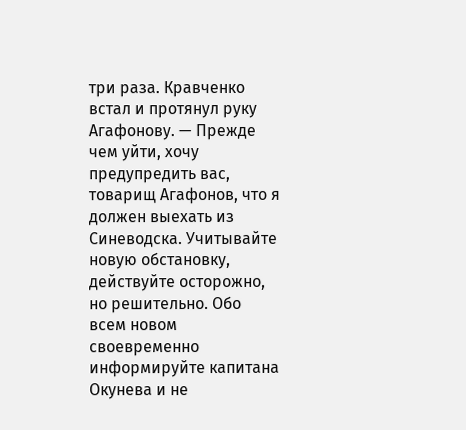три раза. Кравченко встал и протянул руку Агафонову. — Прежде чем уйти, хочу предупредить вас, товарищ Агафонов, что я должен выехать из Синеводска. Учитывайте новую обстановку, действуйте осторожно, но решительно. Обо всем новом своевременно информируйте капитана Окунева и не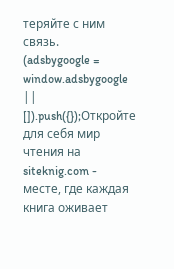теряйте с ним связь.
(adsbygoogle = window.adsbygoogle || []).push({});Откройте для себя мир чтения на siteknig.com - месте, где каждая книга оживает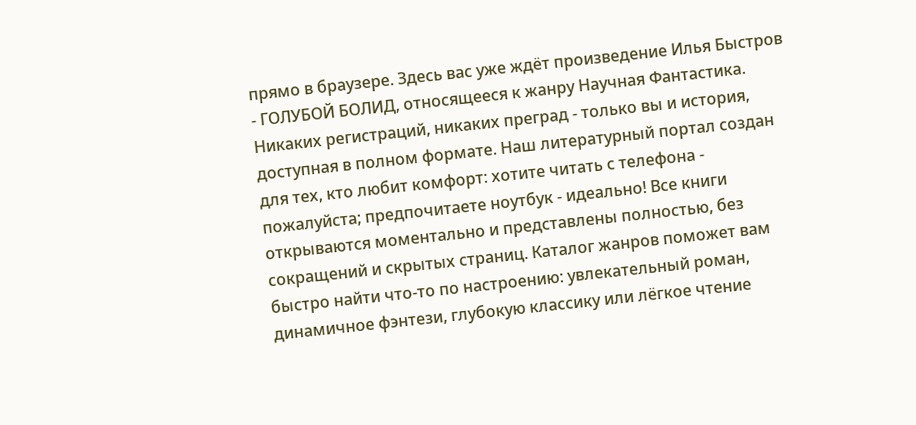прямо в браузере. Здесь вас уже ждёт произведение Илья Быстров - ГОЛУБОЙ БОЛИД, относящееся к жанру Научная Фантастика. Никаких регистраций, никаких преград - только вы и история, доступная в полном формате. Наш литературный портал создан для тех, кто любит комфорт: хотите читать с телефона - пожалуйста; предпочитаете ноутбук - идеально! Все книги открываются моментально и представлены полностью, без сокращений и скрытых страниц. Каталог жанров поможет вам быстро найти что-то по настроению: увлекательный роман, динамичное фэнтези, глубокую классику или лёгкое чтение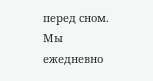перед сном. Мы ежедневно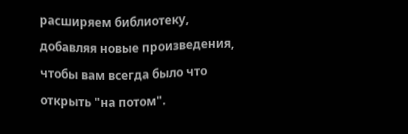расширяем библиотеку, добавляя новые произведения, чтобы вам всегда было что открыть "на потом".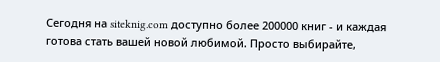Сегодня на siteknig.com доступно более 200000 книг - и каждая готова стать вашей новой любимой. Просто выбирайте,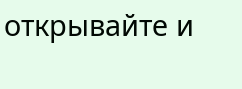открывайте и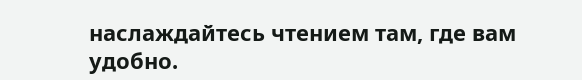наслаждайтесь чтением там, где вам удобно.